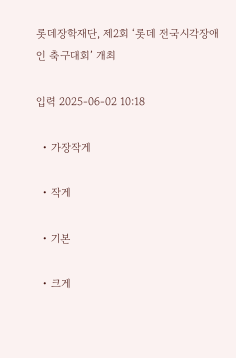롯데장학재단, 제2회 ‘롯데 전국시각장애인 축구대회’ 개최

입력 2025-06-02 10:18

  • 가장작게

  • 작게

  • 기본

  • 크게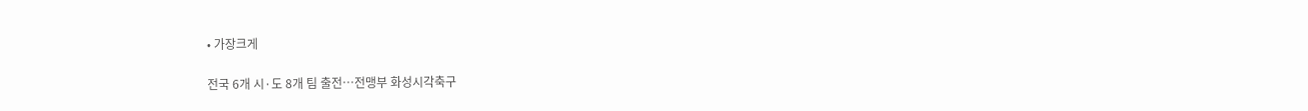• 가장크게

전국 6개 시·도 8개 팀 출전…전맹부 화성시각축구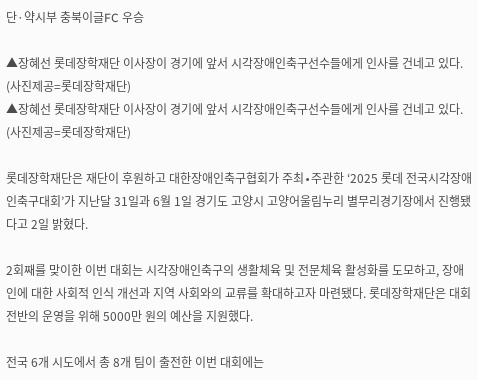단·약시부 충북이글FC 우승

▲장혜선 롯데장학재단 이사장이 경기에 앞서 시각장애인축구선수들에게 인사를 건네고 있다. (사진제공=롯데장학재단)
▲장혜선 롯데장학재단 이사장이 경기에 앞서 시각장애인축구선수들에게 인사를 건네고 있다. (사진제공=롯데장학재단)

롯데장학재단은 재단이 후원하고 대한장애인축구협회가 주최∙주관한 ‘2025 롯데 전국시각장애인축구대회’가 지난달 31일과 6월 1일 경기도 고양시 고양어울림누리 별무리경기장에서 진행됐다고 2일 밝혔다.

2회째를 맞이한 이번 대회는 시각장애인축구의 생활체육 및 전문체육 활성화를 도모하고, 장애인에 대한 사회적 인식 개선과 지역 사회와의 교류를 확대하고자 마련됐다. 롯데장학재단은 대회 전반의 운영을 위해 5000만 원의 예산을 지원했다.

전국 6개 시도에서 총 8개 팀이 출전한 이번 대회에는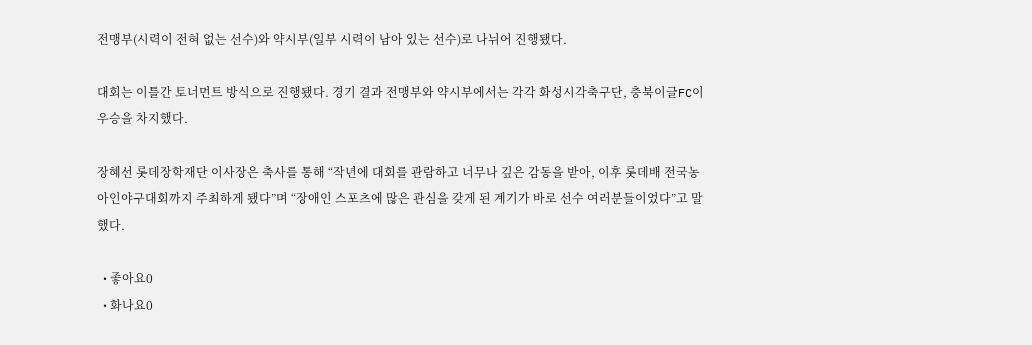전맹부(시력이 전혀 없는 선수)와 약시부(일부 시력이 남아 있는 선수)로 나뉘어 진행됐다.

대회는 이틀간 토너먼트 방식으로 진행됐다. 경기 결과 전맹부와 약시부에서는 각각 화성시각축구단, 충북이글FC이 우승을 차지했다.

장혜선 롯데장학재단 이사장은 축사를 통해 “작년에 대회를 관람하고 너무나 깊은 감동을 받아, 이후 롯데배 전국농아인야구대회까지 주최하게 됐다”며 “장애인 스포츠에 많은 관심을 갖게 된 계기가 바로 선수 여러분들이었다”고 말했다.

  • 좋아요0
  • 화나요0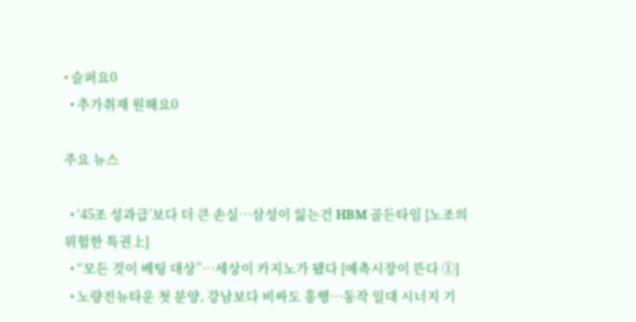• 슬퍼요0
  • 추가취재 원해요0

주요 뉴스

  • ‘45조 성과급’보다 더 큰 손실…삼성이 잃는건 HBM 골든타임 [노조의 위험한 특권上]
  • “모든 것이 베팅 대상”…세상이 카지노가 됐다 [예측시장이 뜬다 ①]
  • 노량진뉴타운 첫 분양, 강남보다 비싸도 흥행⋯동작 일대 시너지 기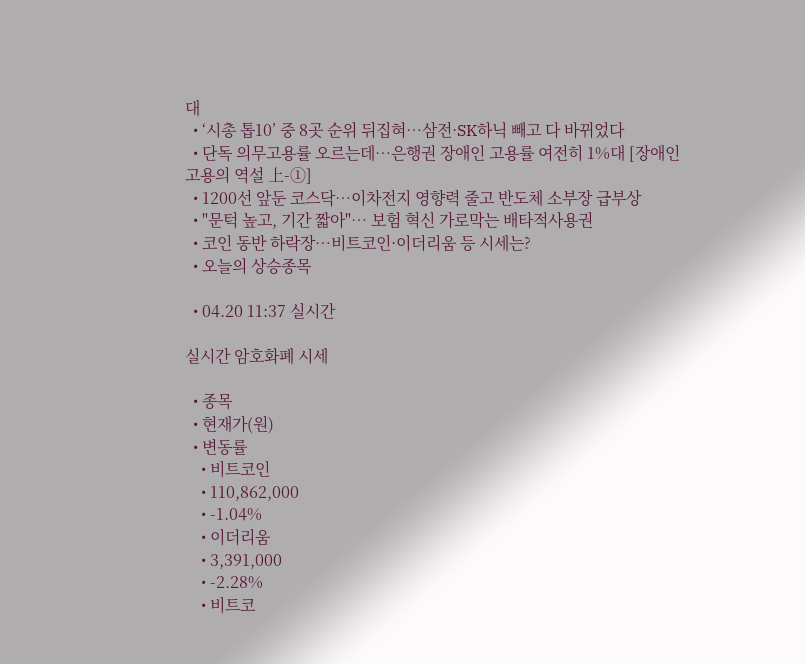대
  • ‘시총 톱10’ 중 8곳 순위 뒤집혀⋯삼전·SK하닉 빼고 다 바뀌었다
  • 단독 의무고용률 오르는데…은행권 장애인 고용률 여전히 1%대 [장애인 고용의 역설 上-①]
  • 1200선 앞둔 코스닥…이차전지 영향력 줄고 반도체 소부장 급부상
  • "문턱 높고, 기간 짧아"… 보험 혁신 가로막는 배타적사용권
  • 코인 동반 하락장…비트코인·이더리움 등 시세는?
  • 오늘의 상승종목

  • 04.20 11:37 실시간

실시간 암호화폐 시세

  • 종목
  • 현재가(원)
  • 변동률
    • 비트코인
    • 110,862,000
    • -1.04%
    • 이더리움
    • 3,391,000
    • -2.28%
    • 비트코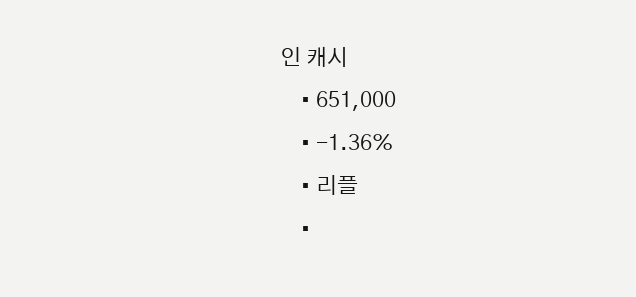인 캐시
    • 651,000
    • -1.36%
    • 리플
    •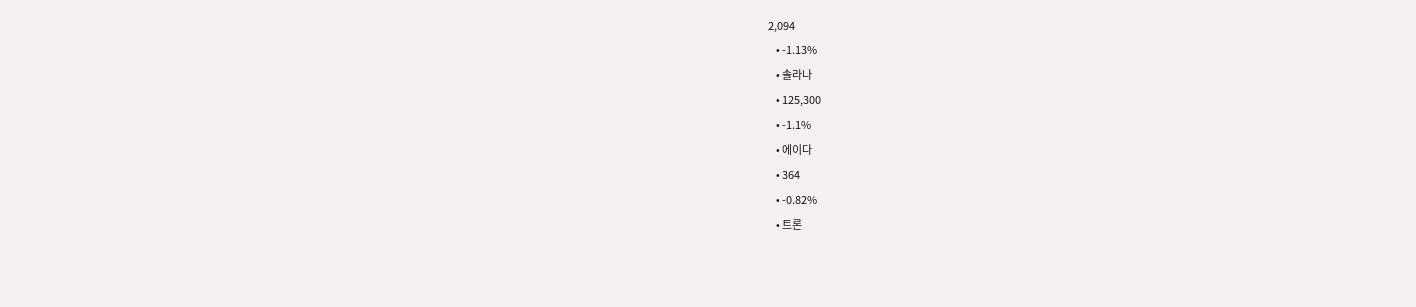2,094
    • -1.13%
    • 솔라나
    • 125,300
    • -1.1%
    • 에이다
    • 364
    • -0.82%
    • 트론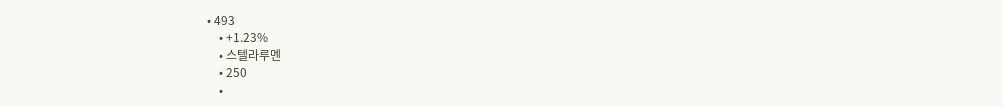• 493
    • +1.23%
    • 스텔라루멘
    • 250
    •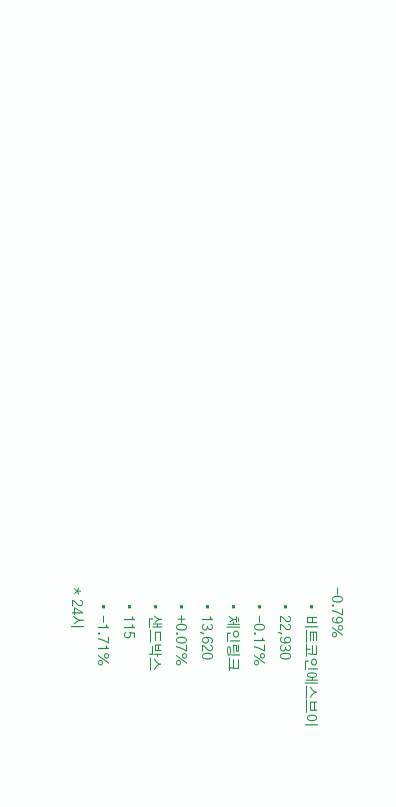-0.79%
    • 비트코인에스브이
    • 22,930
    • -0.17%
    • 체인링크
    • 13,620
    • +0.07%
    • 샌드박스
    • 115
    • -1.71%
* 24시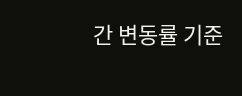간 변동률 기준